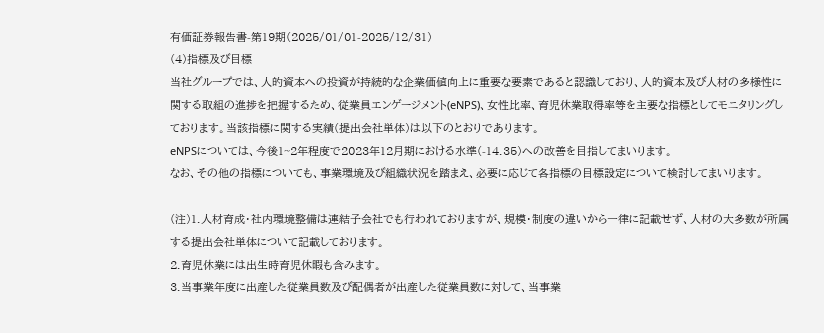有価証券報告書-第19期(2025/01/01-2025/12/31)
(4)指標及び目標
当社グループでは、人的資本への投資が持続的な企業価値向上に重要な要素であると認識しており、人的資本及び人材の多様性に関する取組の進捗を把握するため、従業員エンゲージメント(eNPS)、女性比率、育児休業取得率等を主要な指標としてモニタリングしております。当該指標に関する実績(提出会社単体)は以下のとおりであります。
eNPSについては、今後1~2年程度で2023年12月期における水準(-14.35)への改善を目指してまいります。
なお、その他の指標についても、事業環境及び組織状況を踏まえ、必要に応じて各指標の目標設定について検討してまいります。

(注)1.人材育成・社内環境整備は連結子会社でも行われておりますが、規模・制度の違いから一律に記載せず、人材の大多数が所属する提出会社単体について記載しております。
2.育児休業には出生時育児休暇も含みます。
3.当事業年度に出産した従業員数及び配偶者が出産した従業員数に対して、当事業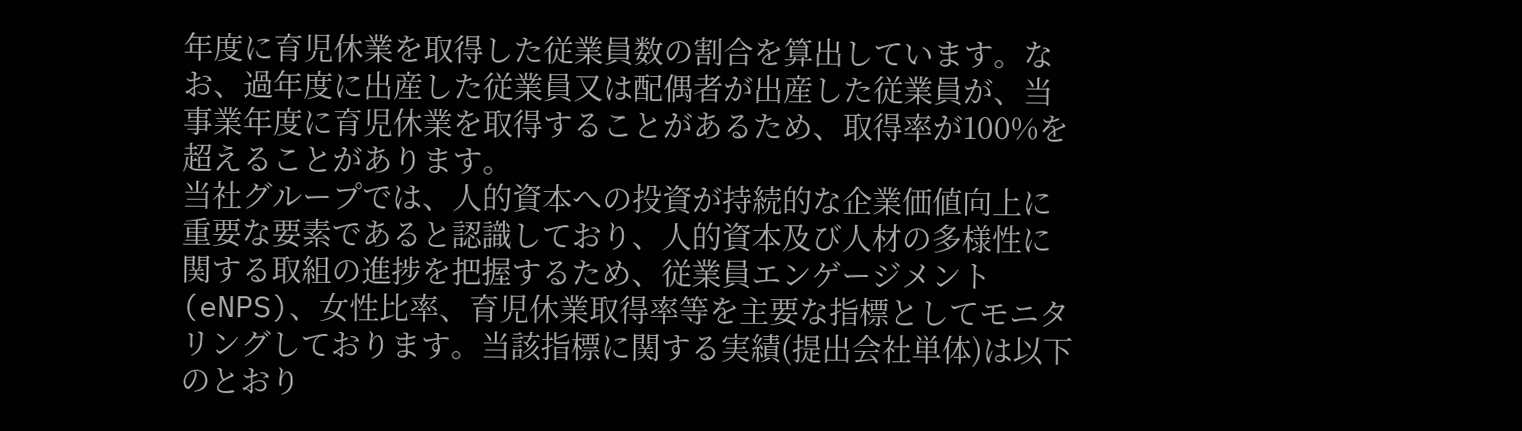年度に育児休業を取得した従業員数の割合を算出しています。なお、過年度に出産した従業員又は配偶者が出産した従業員が、当事業年度に育児休業を取得することがあるため、取得率が100%を超えることがあります。
当社グループでは、人的資本への投資が持続的な企業価値向上に重要な要素であると認識しており、人的資本及び人材の多様性に関する取組の進捗を把握するため、従業員エンゲージメント(eNPS)、女性比率、育児休業取得率等を主要な指標としてモニタリングしております。当該指標に関する実績(提出会社単体)は以下のとおり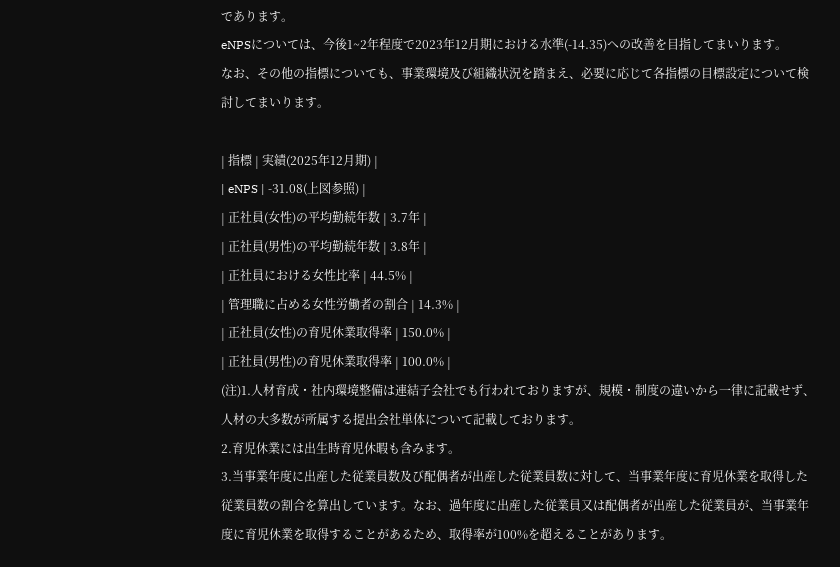であります。
eNPSについては、今後1~2年程度で2023年12月期における水準(-14.35)への改善を目指してまいります。
なお、その他の指標についても、事業環境及び組織状況を踏まえ、必要に応じて各指標の目標設定について検討してまいります。

| 指標 | 実績(2025年12月期) |
| eNPS | -31.08(上図参照) |
| 正社員(女性)の平均勤続年数 | 3.7年 |
| 正社員(男性)の平均勤続年数 | 3.8年 |
| 正社員における女性比率 | 44.5% |
| 管理職に占める女性労働者の割合 | 14.3% |
| 正社員(女性)の育児休業取得率 | 150.0% |
| 正社員(男性)の育児休業取得率 | 100.0% |
(注)1.人材育成・社内環境整備は連結子会社でも行われておりますが、規模・制度の違いから一律に記載せず、人材の大多数が所属する提出会社単体について記載しております。
2.育児休業には出生時育児休暇も含みます。
3.当事業年度に出産した従業員数及び配偶者が出産した従業員数に対して、当事業年度に育児休業を取得した従業員数の割合を算出しています。なお、過年度に出産した従業員又は配偶者が出産した従業員が、当事業年度に育児休業を取得することがあるため、取得率が100%を超えることがあります。